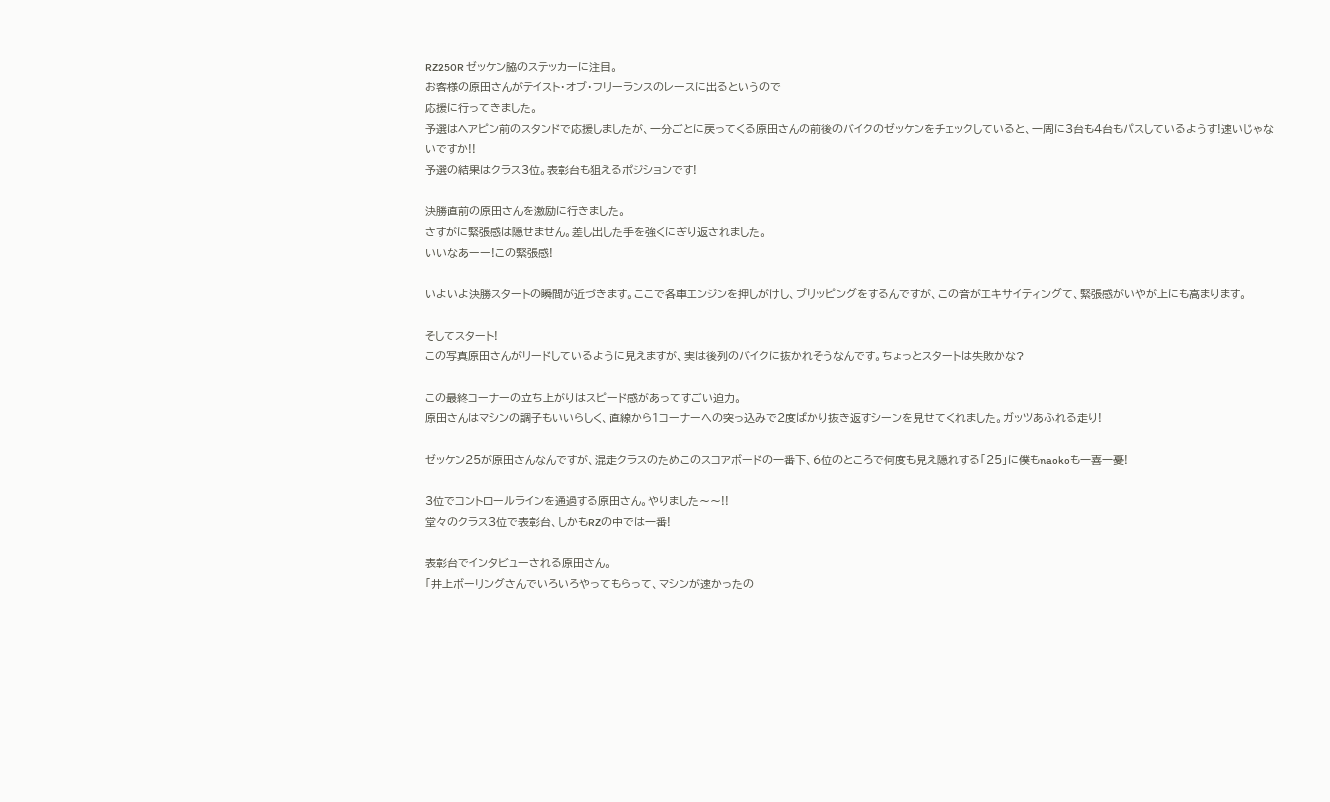RZ250R ゼッケン脇のステッカーに注目。
お客様の原田さんがテイスト・オブ・フリーランスのレースに出るというので
応援に行ってきました。
予選はヘアピン前のスタンドで応援しましたが、一分ごとに戻ってくる原田さんの前後のバイクのゼッケンをチェックしていると、一周に3台も4台もパスしているようす!速いじゃないですか!!
予選の結果はクラス3位。表彰台も狙えるポジションです!

決勝直前の原田さんを激励に行きました。
さすがに緊張感は隠せません。差し出した手を強くにぎり返されました。
いいなあーー!この緊張感!

いよいよ決勝スタートの瞬間が近づきます。ここで各車エンジンを押しがけし、ブリッピングをするんですが、この音がエキサイティングて、緊張感がいやが上にも高まります。

そしてスタート!
この写真原田さんがリードしているように見えますが、実は後列のバイクに抜かれそうなんです。ちょっとスタートは失敗かな?

この最終コーナーの立ち上がりはスピード感があってすごい迫力。
原田さんはマシンの調子もいいらしく、直線から1コーナーへの突っ込みで2度ばかり抜き返すシーンを見せてくれました。ガッツあふれる走り!

ゼッケン25が原田さんなんですが、混走クラスのためこのスコアボードの一番下、6位のところで何度も見え隠れする「25」に僕もnaokoも一喜一憂!

3位でコントロールラインを通過する原田さん。やりました〜〜!!
堂々のクラス3位で表彰台、しかもRZの中では一番!

表彰台でインタビューされる原田さん。
「井上ボーリングさんでいろいろやってもらって、マシンが速かったの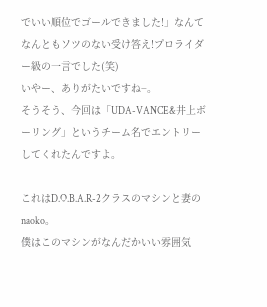でいい順位でゴールできました!」なんて
なんともソツのない受け答え!プロライダー級の一言でした(笑)
いやー、ありがたいですね−。
そうそう、今回は「UDA-VANCE&井上ボーリング」というチーム名でエントリーしてくれたんですよ。

これはD.O.B.A.R-2クラスのマシンと妻のnaoko。
僕はこのマシンがなんだかいい雰囲気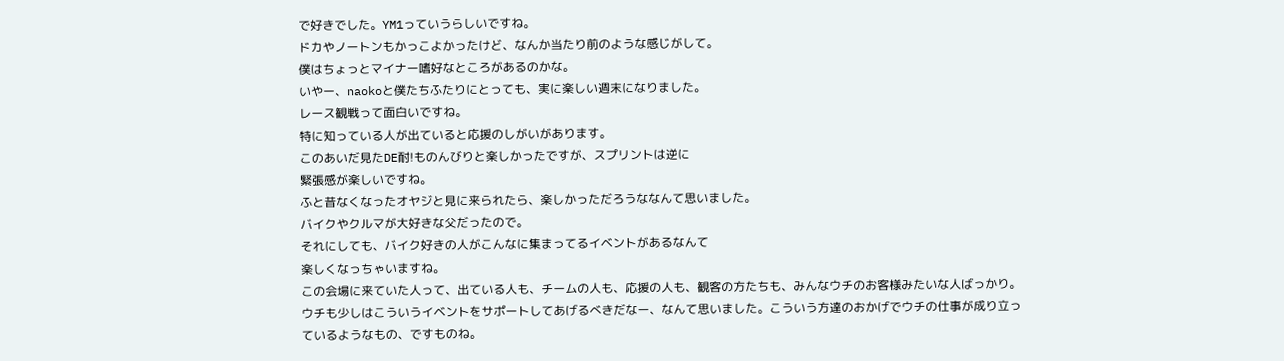で好きでした。YM1っていうらしいですね。
ドカやノートンもかっこよかったけど、なんか当たり前のような感じがして。
僕はちょっとマイナー嗜好なところがあるのかな。
いやー、naokoと僕たちふたりにとっても、実に楽しい週末になりました。
レース観戦って面白いですね。
特に知っている人が出ていると応援のしがいがあります。
このあいだ見たDE耐!ものんびりと楽しかったですが、スプリントは逆に
緊張感が楽しいですね。
ふと昔なくなったオヤジと見に来られたら、楽しかっただろうななんて思いました。
バイクやクルマが大好きな父だったので。
それにしても、バイク好きの人がこんなに集まってるイベントがあるなんて
楽しくなっちゃいますね。
この会場に来ていた人って、出ている人も、チームの人も、応援の人も、観客の方たちも、みんなウチのお客様みたいな人ばっかり。
ウチも少しはこういうイベントをサポートしてあげるべきだなー、なんて思いました。こういう方達のおかげでウチの仕事が成り立っているようなもの、ですものね。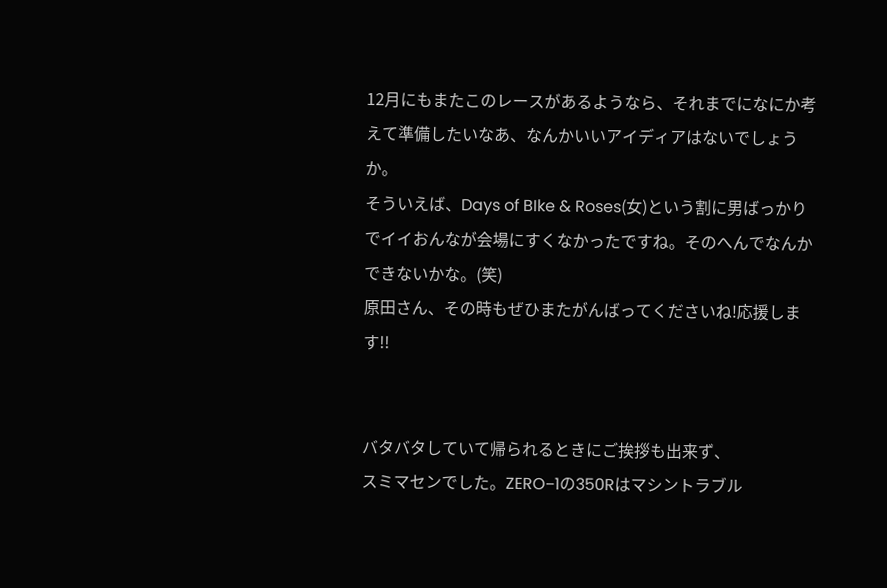12月にもまたこのレースがあるようなら、それまでになにか考えて準備したいなあ、なんかいいアイディアはないでしょうか。
そういえば、Days of BIke & Roses(女)という割に男ばっかりでイイおんなが会場にすくなかったですね。そのへんでなんかできないかな。(笑)
原田さん、その時もぜひまたがんばってくださいね!応援します!!


バタバタしていて帰られるときにご挨拶も出来ず、
スミマセンでした。ZERO−1の350Rはマシントラブル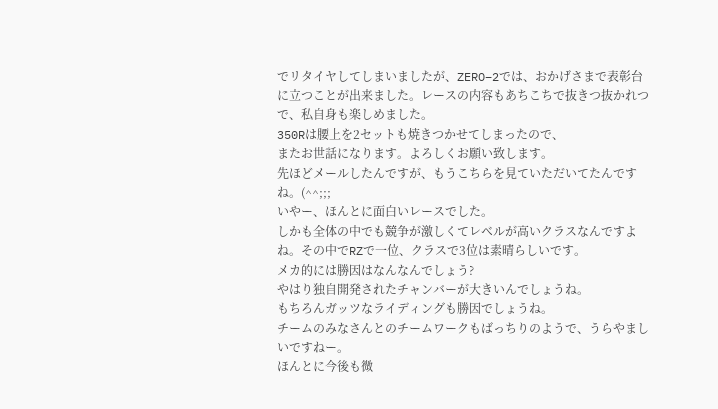でリタイヤしてしまいましたが、ZERO−2では、おかげさまで表彰台に立つことが出来ました。レースの内容もあちこちで抜きつ抜かれつで、私自身も楽しめました。
350Rは腰上を2セットも焼きつかせてしまったので、
またお世話になります。よろしくお願い致します。
先ほどメールしたんですが、もうこちらを見ていただいてたんですね。(^^;;;
いやー、ほんとに面白いレースでした。
しかも全体の中でも競争が激しくてレベルが高いクラスなんですよね。その中でRZで一位、クラスで3位は素晴らしいです。
メカ的には勝因はなんなんでしょう?
やはり独自開発されたチャンバーが大きいんでしょうね。
もちろんガッツなライディングも勝因でしょうね。
チームのみなさんとのチームワークもばっちりのようで、うらやましいですねー。
ほんとに今後も微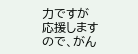力ですが応援しますので、がん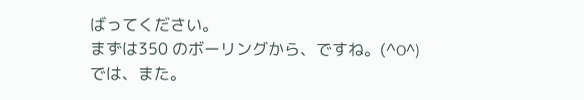ばってください。
まずは350 のボーリングから、ですね。(^O^)
では、また。